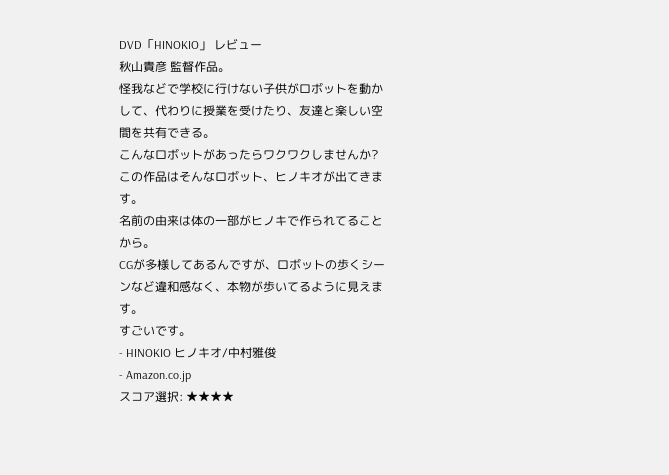DVD「HINOKIO」 レビュー
秋山貴彦 監督作品。
怪我などで学校に行けない子供がロボットを動かして、代わりに授業を受けたり、友達と楽しい空間を共有できる。
こんなロボットがあったらワクワクしませんか?
この作品はそんなロボット、ヒノキオが出てきます。
名前の由来は体の一部がヒノキで作られてることから。
CGが多様してあるんですが、ロボットの歩くシーンなど違和感なく、本物が歩いてるように見えます。
すごいです。
- HINOKIO ヒノキオ/中村雅俊
- Amazon.co.jp
スコア選択: ★★★★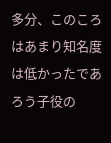多分、このころはあまり知名度は低かったであろう子役の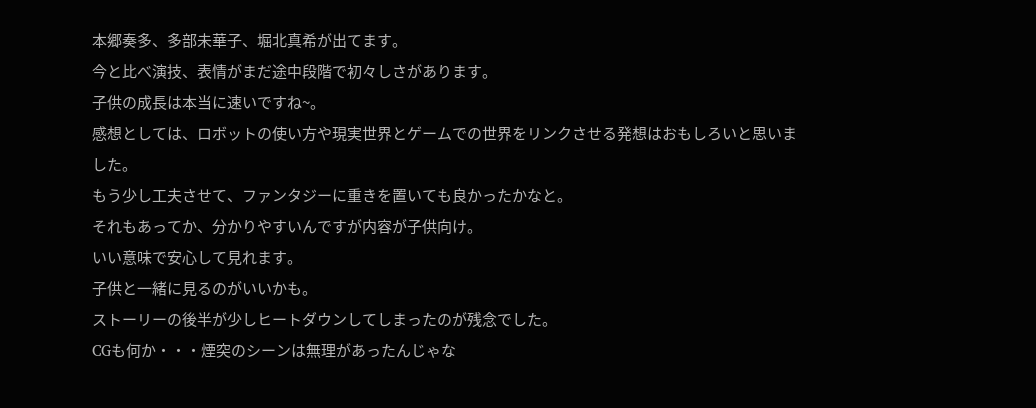本郷奏多、多部未華子、堀北真希が出てます。
今と比べ演技、表情がまだ途中段階で初々しさがあります。
子供の成長は本当に速いですね~。
感想としては、ロボットの使い方や現実世界とゲームでの世界をリンクさせる発想はおもしろいと思いました。
もう少し工夫させて、ファンタジーに重きを置いても良かったかなと。
それもあってか、分かりやすいんですが内容が子供向け。
いい意味で安心して見れます。
子供と一緒に見るのがいいかも。
ストーリーの後半が少しヒートダウンしてしまったのが残念でした。
CGも何か・・・煙突のシーンは無理があったんじゃな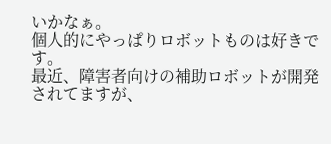いかなぁ。
個人的にやっぱりロボットものは好きです。
最近、障害者向けの補助ロボットが開発されてますが、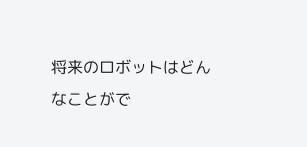将来のロボットはどんなことがで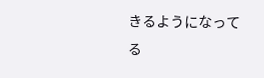きるようになってる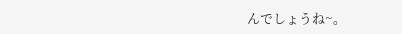んでしょうね~。